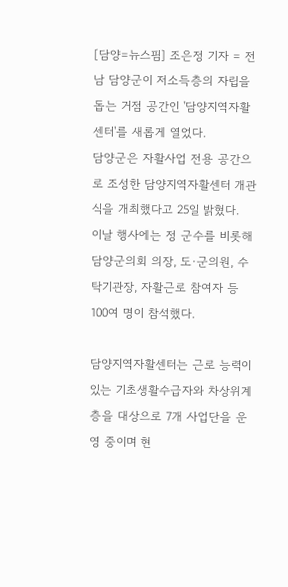[담양=뉴스핌] 조은정 기자 = 전남 담양군이 저소득층의 자립을 돕는 거점 공간인 '담양지역자활센터'를 새롭게 열었다.
담양군은 자활사업 전용 공간으로 조성한 담양지역자활센터 개관식을 개최했다고 25일 밝혔다.
이날 행사에는 정 군수를 비롯해 담양군의회 의장, 도·군의원, 수탁기관장, 자활근로 참여자 등 100여 명이 참석했다.

담양지역자활센터는 근로 능력이 있는 기초생활수급자와 차상위계층을 대상으로 7개 사업단을 운영 중이며 현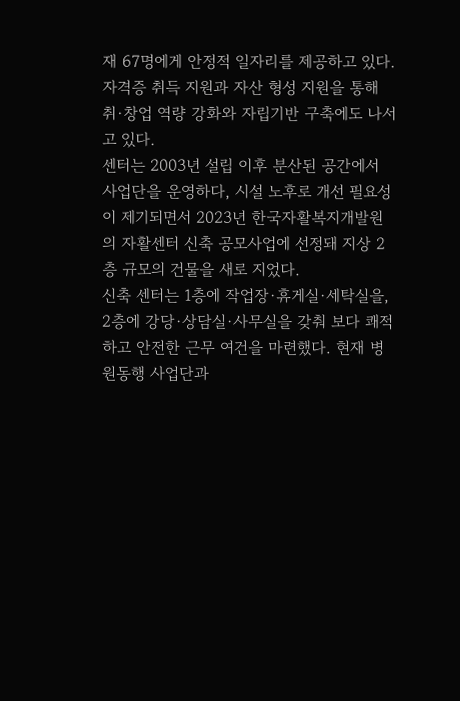재 67명에게 안정적 일자리를 제공하고 있다. 자격증 취득 지원과 자산 형성 지원을 통해 취·창업 역량 강화와 자립기반 구축에도 나서고 있다.
센터는 2003년 설립 이후 분산된 공간에서 사업단을 운영하다, 시설 노후로 개선 필요성이 제기되면서 2023년 한국자활복지개발원의 자활센터 신축 공모사업에 선정돼 지상 2층 규모의 건물을 새로 지었다.
신축 센터는 1층에 작업장·휴게실·세탁실을, 2층에 강당·상담실·사무실을 갖춰 보다 쾌적하고 안전한 근무 여건을 마련했다. 현재 병원동행 사업단과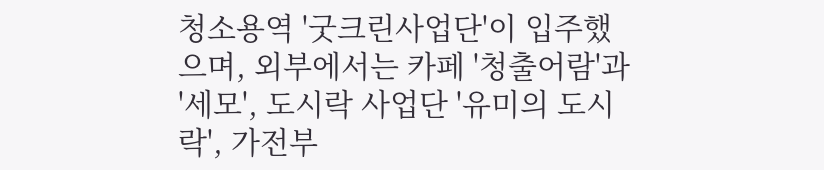청소용역 '굿크린사업단'이 입주했으며, 외부에서는 카페 '청출어람'과 '세모', 도시락 사업단 '유미의 도시락', 가전부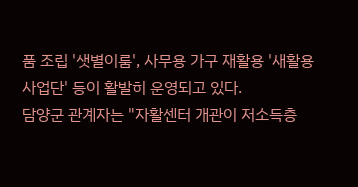품 조립 '샛별이룸', 사무용 가구 재활용 '새활용사업단' 등이 활발히 운영되고 있다.
담양군 관계자는 "자활센터 개관이 저소득층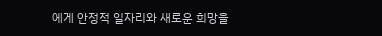에게 안정적 일자리와 새로운 희망을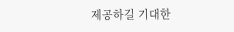제공하길 기대한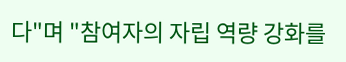다"며 "참여자의 자립 역량 강화를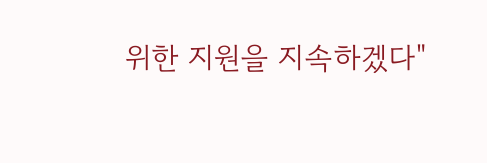위한 지원을 지속하겠다"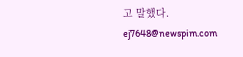고 말했다.
ej7648@newspim.com